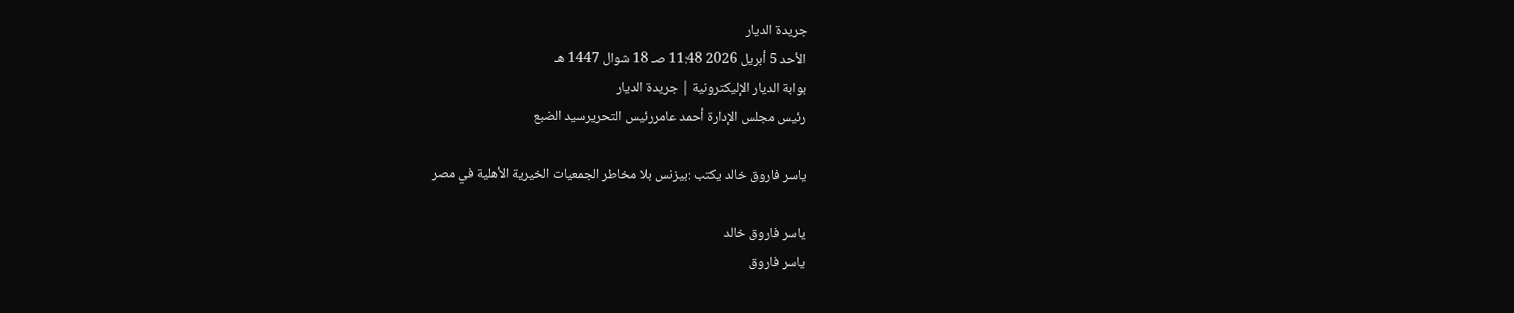جريدة الديار
الأحد 5 أبريل 2026 11:48 صـ 18 شوال 1447 هـ
بوابة الديار الإليكترونية | جريدة الديار
رئيس مجلس الإدارة أحمد عامررئيس التحريرسيد الضبع

ياسر فاروق خالد يكتب :بيزنس بلا مخاطر الجمعيات الخيرية الأهلية في مصر

ياسر فاروق خالد
ياسر فاروق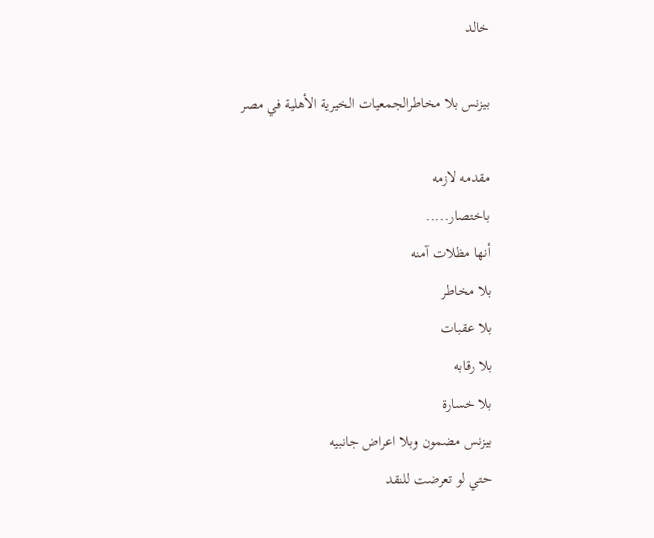خالد

بيزنس بلا مخاطرالجمعيات الخيرية الأهلية في مصر

مقدمه لازمه
باختصار.....
أنها مظلات آمنه
بلا مخاطر
بلا عقبات
بلا رقابه
بلا خسارة
بيزنس مضمون وبلا اعراض جانبيه
حتي لو تعرضت للنقد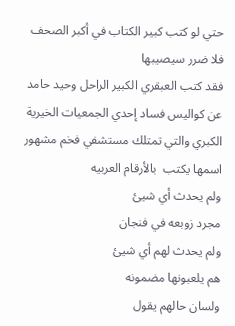حتي لو كتب كبير الكتاب في أكبر الصحف
فلا ضرر سيصيبها
فقد كتب العبقري الكبير الراحل وحيد حامد عن كواليس فساد إحدي الجمعيات الخيرية الكبري والتي تمتلك مستشفي فخم مشهور اسمها يكتب  بالأرقام العربيه
ولم يحدث أي شيئ
مجرد زوبعه في فنجان
ولم يحدث لهم أي شيئ
هم يلعبونها مضمونه
ولسان حالهم يقول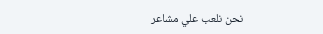نحن نلعب علي مشاعر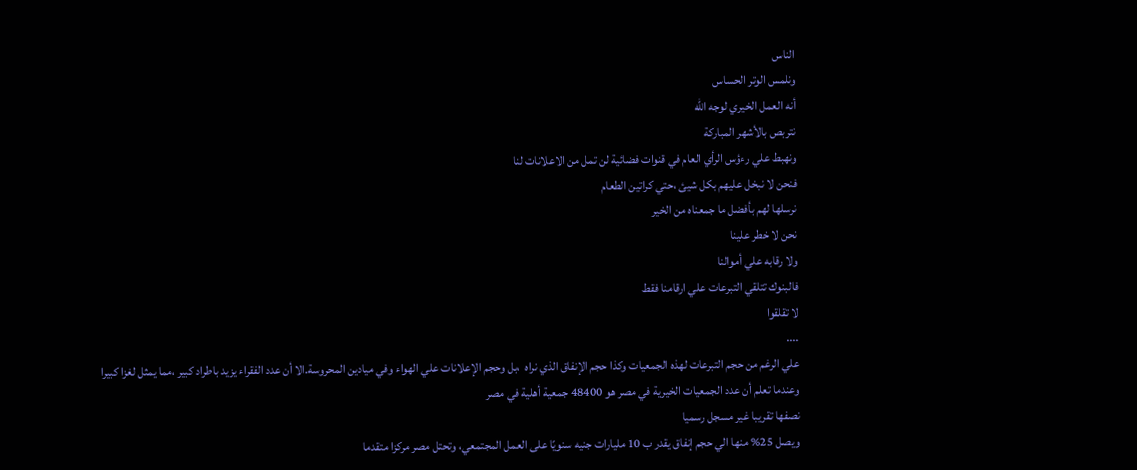الناس
ونلمس الوتر الحساس
أنه العمل الخيري لوجه الله
نتربص بالأشهر المباركة
ونهبط علي رءؤس الرأي العام في قنوات فضائية لن تمل من الاعلانات لنا
فنحن لا نبخل عليهم بكل شيئ ،حتي كراتين الطعام
نرسلها لهم بأفضل ما جمعناه من الخير
نحن لا خطر علينا
ولا رقابه علي أموالنا
فالبنوك تتلقي التبرعات علي ارقامنا فقط
لا تقلقوا
....
علي الرغم من حجم التبرعات لهذه الجمعيات وكذا حجم الإنفاق الذي نراه  ،بل وحجم الإعلانات علي الهواء وفي ميادين المحروسة.الا أن عدد الفقراء يزيد باطراد كبير ،مما يمثل لغزا كبيرا
وعندما تعلم أن عدد الجمعيات الخيرية في مصر هو 48400 جمعية أهلية في مصر
نصفها تقريبا غير مسجل رسميا
ويصل 25% منها الي حجم إنفاق يقدر ب 10 مليارات جنيه سنويًا على العمل المجتمعي، وتحتل مصر مركزا متقدما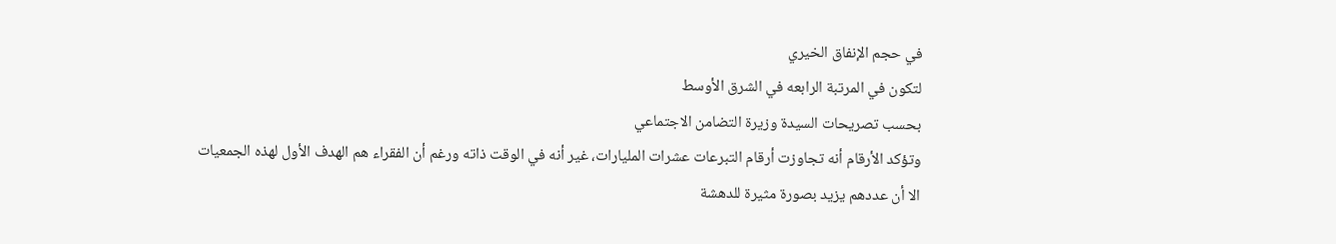في حجم الإنفاق الخيري
لتكون في المرتبة الرابعه في الشرق الأوسط
بحسب تصريحات السيدة وزيرة التضامن الاجتماعي
وتؤكد الأرقام أنه تجاوزت أرقام التبرعات عشرات المليارات، غير أنه في الوقت ذاته ورغم أن الفقراء هم الهدف الأول لهذه الجمعيات
الا أن عددهم يزيد بصورة مثيرة للدهشة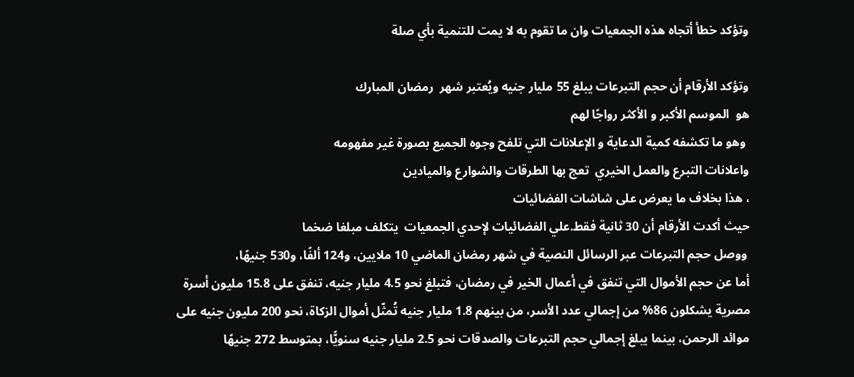وتؤكد خطأ أتجاه هذه الجمعيات وان ما تقوم به لا يمت للتنمية بأي صلة

وتؤكد الأرقام أن حجم التبرعات يبلغ 55 مليار جنيه ويُعتبر شهر  رمضان المبارك
هو  الموسم الأكبر و الأكثر رواجًا لهم
 وهو ما تكشفه كمية الدعاية و الإعلانات التي تلفح وجوه الجميع بصورة غير مفهومه
واعلانات التبرع والعمل الخيري  تعج بها الطرقات والشوارع والميادين
، هذا بخلاف ما يعرض على شاشات الفضائيات
حيث أكدت الأرقام أن 30 ثانية فقط.علي الفضائيات لإحدي الجمعيات  يتكلف مبلغا ضخما
 ووصل حجم التبرعات عبر الرسائل النصية في شهر رمضان الماضي 10 ملايين، و124 ألفًا، و530 جنيهًا،
أما عن حجم الأموال التي تنفق في أعمال الخير في رمضان، فتبلغ نحو 4.5 مليار جنيه، تنفق على 15.8 مليون أسرة مصرية يشكلون 86% من إجمالي عدد الأسر، من بينهم 1.8 مليار جنيه تُمثّل أموال الزكاة، نحو 200 مليون جنيه على موائد الرحمن، بينما يبلغ إجمالي حجم التبرعات والصدقات نحو 2.5 مليار جنيه سنويًّا، بمتوسط 272 جنيهًا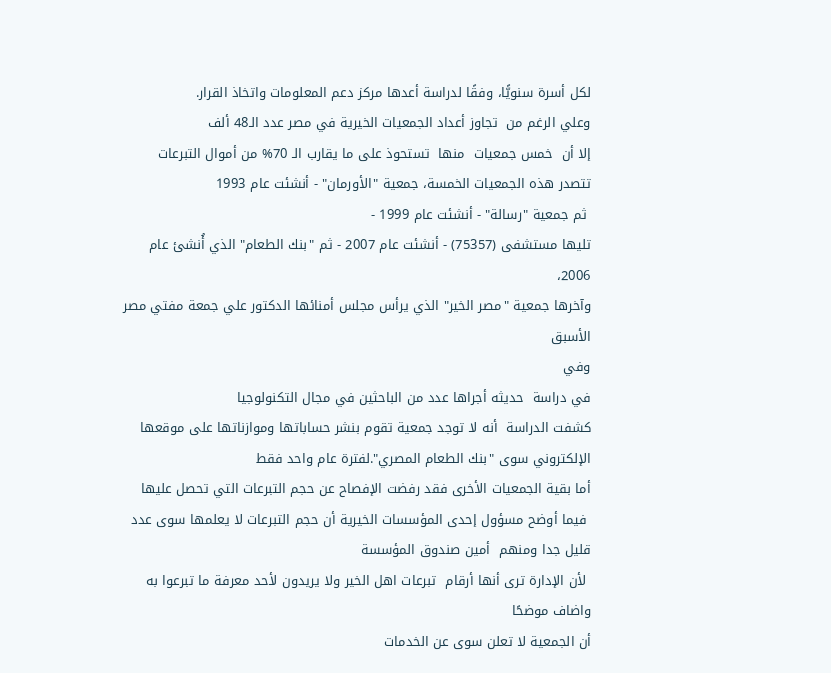لكل أسرة سنويًّا، وفقًا لدراسة أعدها مركز دعم المعلومات واتخاذ القرار.
وعلي الرغم من  تجاوز أعداد الجمعيات الخيرية في مصر عدد الـ48 ألف
إلا أن  خمس جمعيات  منها  تستحوذ على ما يقارب الـ 70% من أموال التبرعات
تتصدر هذه الجمعيات الخمسة، جمعية "الأورمان" - أنشئت عام 1993
 ثم جمعية "رسالة" - أنشئت عام 1999 -
تليها مستشفى (75357) - أنشئت عام 2007 - ثم "بنك الطعام" الذي أُنشئ عام 2006،
وآخرها جمعية "مصر الخير" الذي يرأس مجلس أمنائها الدكتور علي جمعة مفتي مصر الأسبق
وفي
في دراسة  حديثه أجراها عدد من الباحثين في مجال التكنولوجيا
كشفت الدراسة  أنه لا توجد جمعية تقوم بنشر حساباتها وموازناتها على موقعها الإلكتروني سوى "بنك الطعام المصري".لفترة عام واحد فقط
أما بقية الجمعيات الأخرى فقد رفضت الإفصاح عن حجم التبرعات التي تحصل عليها
 فيما أوضح مسؤول إحدى المؤسسات الخيرية أن حجم التبرعات لا يعلمها سوى عدد قليل جدا ومنهم  أمين صندوق المؤسسة
 لأن الإدارة ترى أنها أرقام  تبرعات اهل الخير ولا يريدون لأحد معرفة ما تبرعوا به
واضاف موضحًا
أن الجمعية لا تعلن سوى عن الخدمات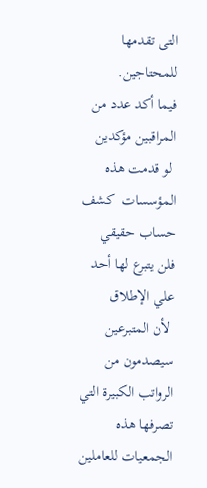التى تقدمها للمحتاجين.
فيما أكد عدد من المراقبين مؤكدين
 لو قدمت هذه المؤسسات  كشف حساب حقيقي فلن يتبرع لها أحد علي الإطلاق
 لأن المتبرعين سيصدمون من الرواتب الكبيرة التي تصرفها هذه الجمعيات للعاملين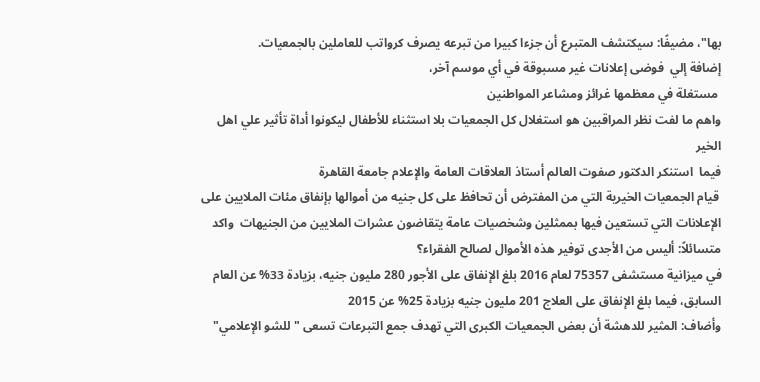بها"، مضيفًا: سيكتشف المتبرع أن جزءا كبيرا من تبرعه يصرف كرواتب للعاملين بالجمعيات.
إضافة إلي  فوضى إعلانات غير مسبوقة في أي موسم آخر،
 مستغلة في معظمها غرائز ومشاعر المواطنين
واهم ما لفت نظر المراقبين هو استغلال كل الجمعيات بلا استثناء للأطفال ليكونوا أداة تأثير علي اهل الخير
فيما  استنكر الدكتور صفوت العالم أستاذ العلاقات العامة والإعلام جامعة القاهرة
 قيام الجمعيات الخيرية التي من المفترض أن تحافظ على كل جنيه من أموالها بإنفاق مئات الملايين على الإعلانات التي تستعين فيها بممثلين وشخصيات عامة يتقاضون عشرات الملايين من الجنيهات  واكد متسائلاً: أليس من الأجدى توفير هذه الأموال لصالح الفقراء؟
في ميزانية مستشفى 75357 لعام 2016 بلغ الإنفاق على الأجور 280 مليون جنيه، بزيادة 33% عن العام السابق، فيما بلغ الإنفاق على العلاج 201 مليون جنيه بزيادة 25% عن 2015
وأضاف: المثير للدهشة أن بعض الجمعيات الكبرى التي تهدف جمع التبرعات تسعى "للشو الإعلامي"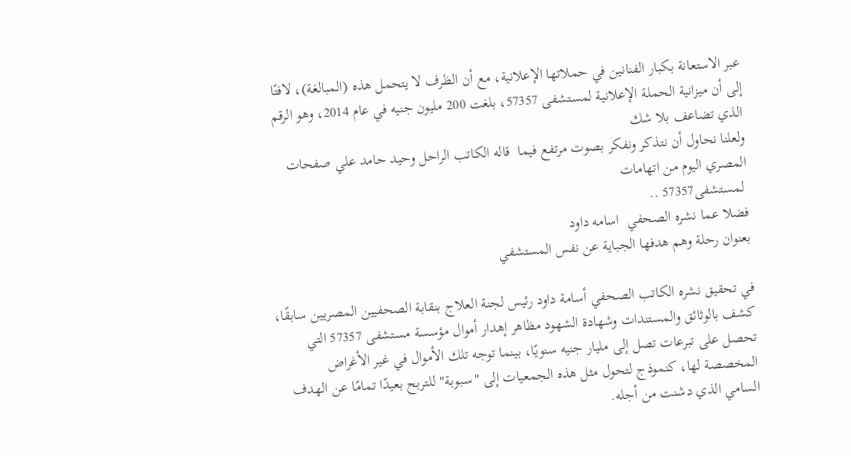عبر الاستعانة بكبار الفنانين في حملاتها الإعلانية، مع أن الظرف لا يتحمل هذه (المبالغة)، لافتًا إلى أن ميزانية الحملة الإعلانية لمستشفى 57357، بلغت 200 مليون جنيه في عام 2014، وهو الرقم الذي تضاعف بلا شك
ولعلنا نحاول أن نتذكر ونفكر بصوت مرتفع فيما  قاله الكاتب الراحل وحيد حامد علي صفحات المصري اليوم من اتهامات
 لمستشفى57357 ..
فضلا عما نشره الصحفي  اسامه داود
بعنوان رحلة وهم هدفها الجباية عن نفس المستشفي

في تحقيق نشره الكاتب الصحفي أسامة داود رئيس لجنة العلاج بنقابة الصحفيين المصريين سابقًا، كشف بالوثائق والمستندات وشهادة الشهود مظاهر إهدار أموال مؤسسة مستشفى 57357 التي تحصل على تبرعات تصل إلى مليار جنيه سنويًا، بينما توجه تلك الأموال في غير الأغراض المخصصة لها، كنموذج لتحول مثل هذه الجمعيات إلى "سبوبة" للتربح بعيدًا تمامًا عن الهدف السامي الذي دشنت من أجله.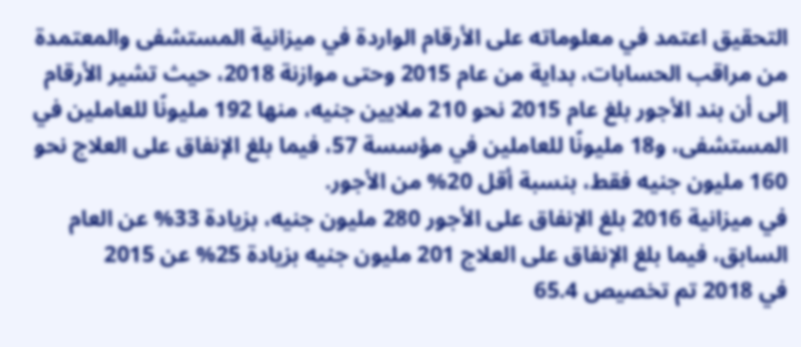التحقيق اعتمد في معلوماته على الأرقام الواردة في ميزانية المستشفى والمعتمدة من مراقب الحسابات، بداية من عام 2015 وحتى موازنة 2018، حيث تشير الأرقام إلى أن بند الأجور بلغ عام 2015 نحو 210 ملايين جنيه، منها 192 مليونًا للعاملين في المستشفى، و18 مليونًا للعاملين في مؤسسة 57، فيما بلغ الإنفاق على العلاج نحو 160 مليون جنيه فقط، بنسبة أقل 20% من الأجور.
في ميزانية 2016 بلغ الإنفاق على الأجور 280 مليون جنيه، بزيادة 33% عن العام السابق، فيما بلغ الإنفاق على العلاج 201 مليون جنيه بزيادة 25% عن 2015
في 2018 تم تخصيص 65.4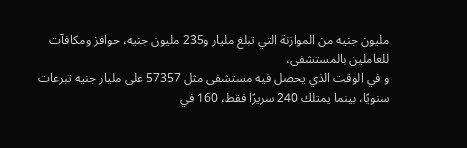مليون جنيه من الموازنة التي تبلغ مليار و235 مليون جنيه، حوافز ومكافآت للعاملين بالمستشفى،
و في الوقت الذي يحصل فيه مستشفى مثل 57357 على مليار جنيه تبرعات سنويًا، بينما يمتلك 240 سريرًا فقط، 160 في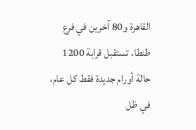القاهرة و80 آخرين في فرع طنطا، تستقبل قرابة 1200 حالة أورام جديدة فقط كل عام، في ظل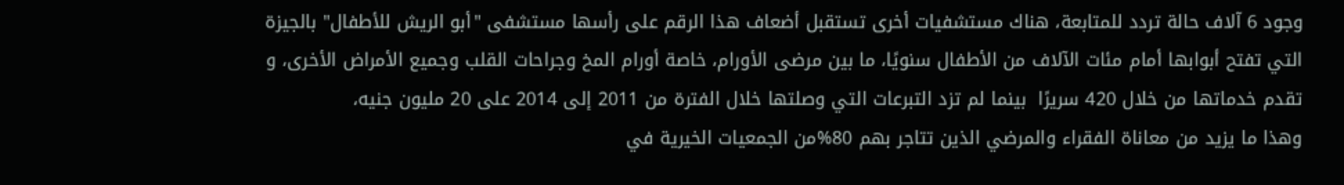وجود 6 آلاف حالة تردد للمتابعة، هناك مستشفيات أخرى تستقبل أضعاف هذا الرقم على رأسها مستشفى "أبو الريش للأطفال" بالجيزة التي تفتح أبوابها أمام مئات الآلاف من الأطفال سنويًا، ما بين مرضى الأورام، خاصة أورام المخ وجراحات القلب وجميع الأمراض الأخرى، و تقدم خدماتها من خلال 420 سريرًا  بينما لم تزد التبرعات التي وصلتها خلال الفترة من 2011 إلى 2014 على 20 مليون جنيه،
وهذا ما يزيد من معاناة الفقراء والمرضي الذين تتاجر بهم 80%من الجمعيات الخيرية في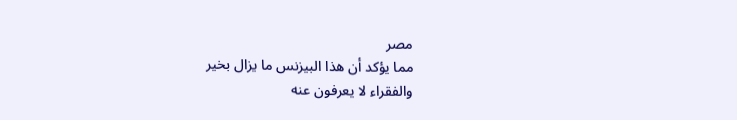مصر
مما يؤكد أن هذا البيزنس ما يزال بخير
والفقراء لا يعرفون عنه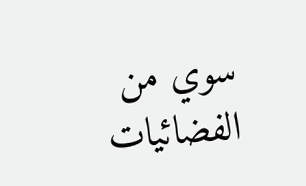سوي من الفضائيات